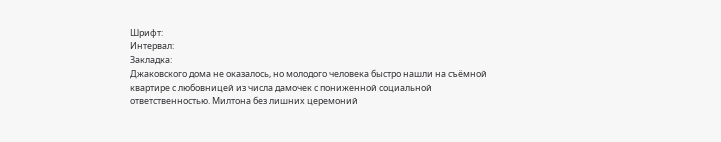Шрифт:
Интервал:
Закладка:
Джаковского дома не оказалось, но молодого человека быстро нашли на съёмной квартире с любовницей из числа дамочек с пониженной социальной ответственностью. Милтона без лишних церемоний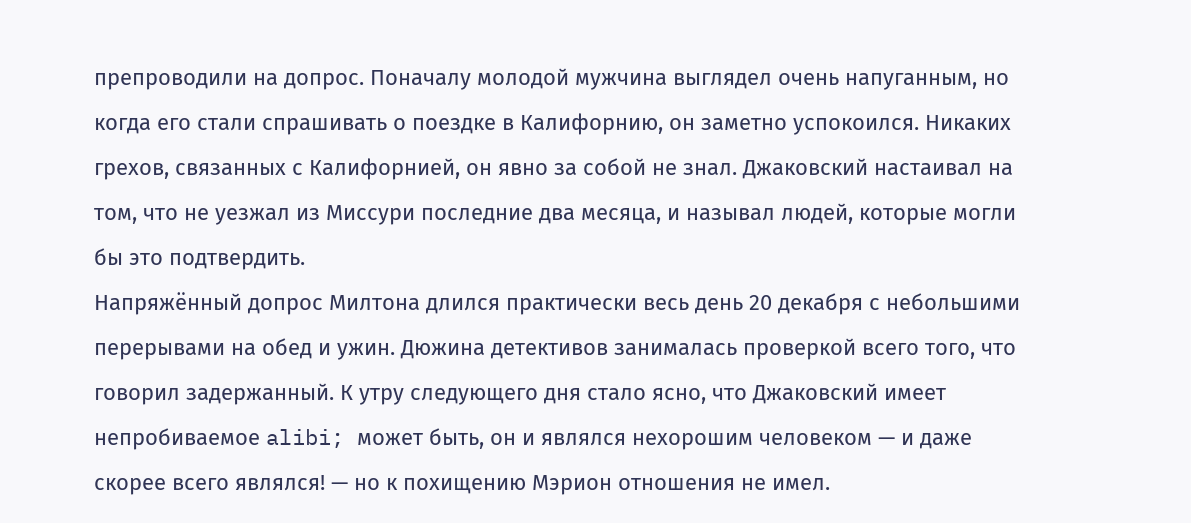препроводили на допрос. Поначалу молодой мужчина выглядел очень напуганным, но когда его стали спрашивать о поездке в Калифорнию, он заметно успокоился. Никаких грехов, связанных с Калифорнией, он явно за собой не знал. Джаковский настаивал на том, что не уезжал из Миссури последние два месяца, и называл людей, которые могли бы это подтвердить.
Напряжённый допрос Милтона длился практически весь день 20 декабря с небольшими перерывами на обед и ужин. Дюжина детективов занималась проверкой всего того, что говорил задержанный. К утру следующего дня стало ясно, что Джаковский имеет непробиваемое alibi; может быть, он и являлся нехорошим человеком — и даже скорее всего являлся! — но к похищению Мэрион отношения не имел.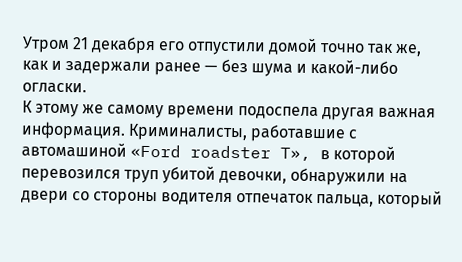Утром 21 декабря его отпустили домой точно так же, как и задержали ранее — без шума и какой-либо огласки.
К этому же самому времени подоспела другая важная информация. Криминалисты, работавшие с автомашиной «Ford roadster T», в которой перевозился труп убитой девочки, обнаружили на двери со стороны водителя отпечаток пальца, который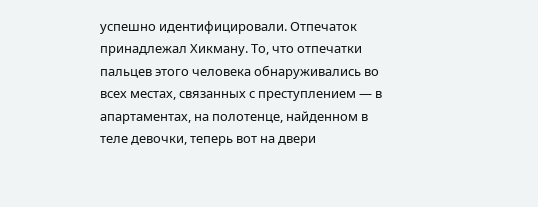успешно идентифицировали. Отпечаток принадлежал Хикману. То, что отпечатки пальцев этого человека обнаруживались во всех местах, связанных с преступлением — в апартаментах, на полотенце, найденном в теле девочки, теперь вот на двери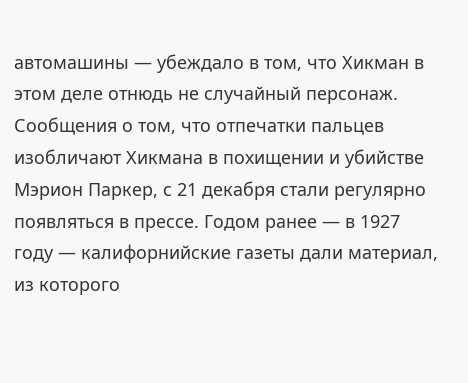автомашины — убеждало в том, что Хикман в этом деле отнюдь не случайный персонаж.
Сообщения о том, что отпечатки пальцев изобличают Хикмана в похищении и убийстве Мэрион Паркер, с 21 декабря стали регулярно появляться в прессе. Годом ранее — в 1927 году — калифорнийские газеты дали материал, из которого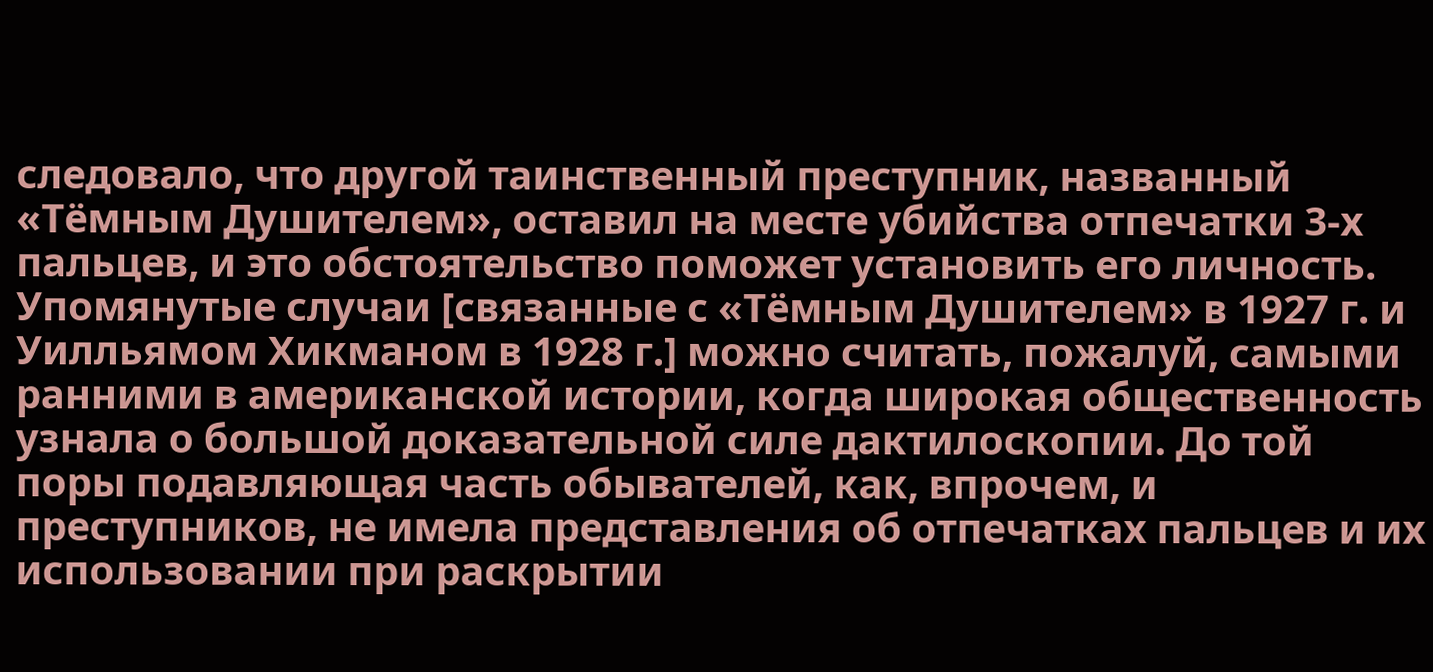следовало, что другой таинственный преступник, названный «Тёмным Душителем», оставил на месте убийства отпечатки 3-х пальцев, и это обстоятельство поможет установить его личность. Упомянутые случаи [связанные с «Тёмным Душителем» в 1927 г. и Уилльямом Хикманом в 1928 г.] можно считать, пожалуй, самыми ранними в американской истории, когда широкая общественность узнала о большой доказательной силе дактилоскопии. До той поры подавляющая часть обывателей, как, впрочем, и преступников, не имела представления об отпечатках пальцев и их использовании при раскрытии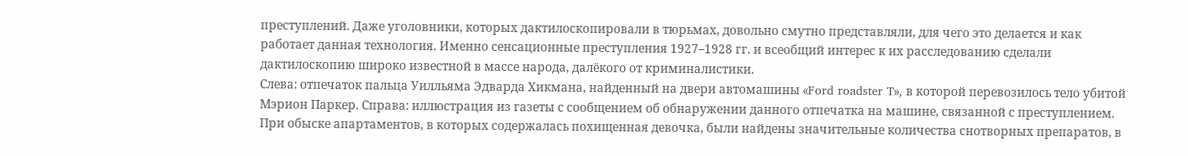преступлений. Даже уголовники, которых дактилоскопировали в тюрьмах, довольно смутно представляли, для чего это делается и как работает данная технология. Именно сенсационные преступления 1927–1928 гг. и всеобщий интерес к их расследованию сделали дактилоскопию широко известной в массе народа, далёкого от криминалистики.
Слева: отпечаток пальца Уилльяма Эдварда Хикмана, найденный на двери автомашины «Ford roadster T», в которой перевозилось тело убитой Мэрион Паркер. Справа: иллюстрация из газеты с сообщением об обнаружении данного отпечатка на машине, связанной с преступлением.
При обыске апартаментов, в которых содержалась похищенная девочка, были найдены значительные количества снотворных препаратов, в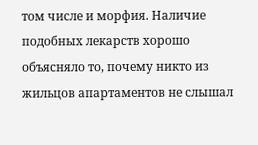том числе и морфия. Наличие подобных лекарств хорошо объясняло то, почему никто из жильцов апартаментов не слышал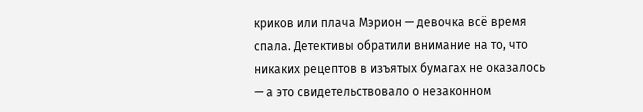криков или плача Мэрион — девочка всё время спала. Детективы обратили внимание на то, что никаких рецептов в изъятых бумагах не оказалось — а это свидетельствовало о незаконном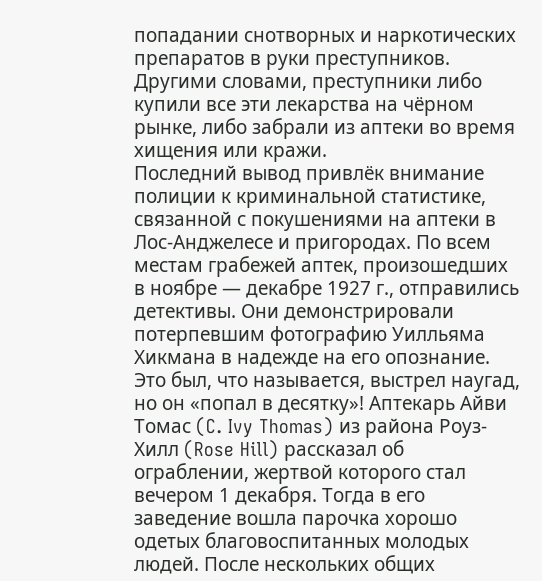попадании снотворных и наркотических препаратов в руки преступников. Другими словами, преступники либо купили все эти лекарства на чёрном рынке, либо забрали из аптеки во время хищения или кражи.
Последний вывод привлёк внимание полиции к криминальной статистике, связанной с покушениями на аптеки в Лос-Анджелесе и пригородах. По всем местам грабежей аптек, произошедших в ноябре — декабре 1927 г., отправились детективы. Они демонстрировали потерпевшим фотографию Уилльяма Хикмана в надежде на его опознание.
Это был, что называется, выстрел наугад, но он «попал в десятку»! Аптекарь Айви Томас (C. Ivy Thomas) из района Роуз-Хилл (Rose Hill) рассказал об ограблении, жертвой которого стал вечером 1 декабря. Тогда в его заведение вошла парочка хорошо одетых благовоспитанных молодых людей. После нескольких общих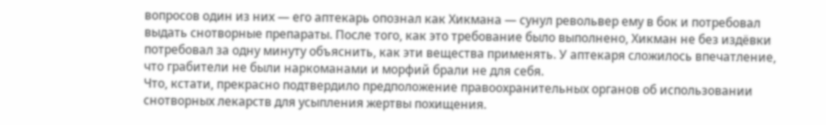вопросов один из них — его аптекарь опознал как Хикмана — сунул револьвер ему в бок и потребовал выдать снотворные препараты. После того, как это требование было выполнено, Хикман не без издёвки потребовал за одну минуту объяснить, как эти вещества применять. У аптекаря сложилось впечатление, что грабители не были наркоманами и морфий брали не для себя.
Что, кстати, прекрасно подтвердило предположение правоохранительных органов об использовании снотворных лекарств для усыпления жертвы похищения.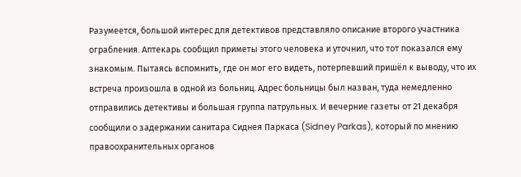Разумеется, большой интерес для детективов представляло описание второго участника ограбления. Аптекарь сообщил приметы этого человека и уточнил, что тот показался ему знакомым. Пытаясь вспомнить, где он мог его видеть, потерпевший пришёл к выводу, что их встреча произошла в одной из больниц. Адрес больницы был назван, туда немедленно отправились детективы и большая группа патрульных. И вечерние газеты от 21 декабря сообщили о задержании санитара Сиднея Паркаса (Sidney Parkas), который по мнению правоохранительных органов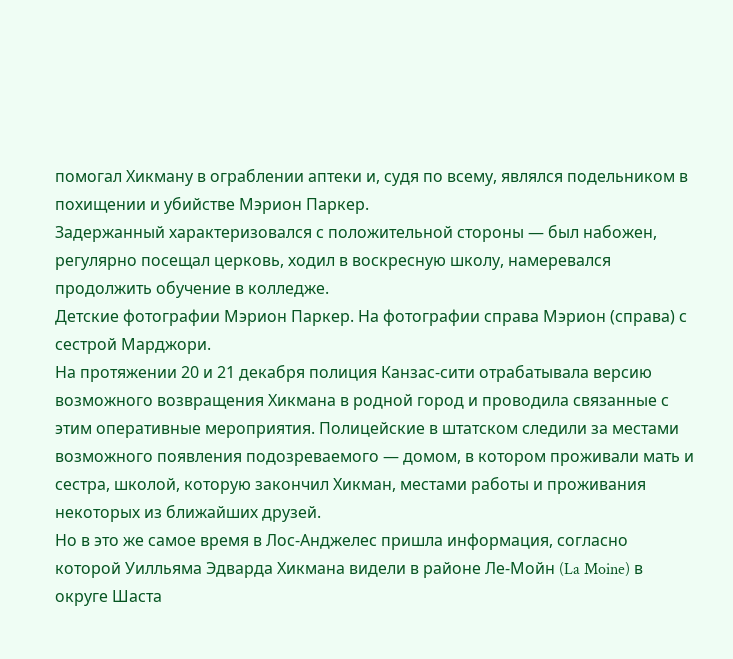помогал Хикману в ограблении аптеки и, судя по всему, являлся подельником в похищении и убийстве Мэрион Паркер.
Задержанный характеризовался с положительной стороны — был набожен, регулярно посещал церковь, ходил в воскресную школу, намеревался продолжить обучение в колледже.
Детские фотографии Мэрион Паркер. На фотографии справа Мэрион (справа) с сестрой Марджори.
На протяжении 20 и 21 декабря полиция Канзас-сити отрабатывала версию возможного возвращения Хикмана в родной город и проводила связанные с этим оперативные мероприятия. Полицейские в штатском следили за местами возможного появления подозреваемого — домом, в котором проживали мать и сестра, школой, которую закончил Хикман, местами работы и проживания некоторых из ближайших друзей.
Но в это же самое время в Лос-Анджелес пришла информация, согласно которой Уилльяма Эдварда Хикмана видели в районе Ле-Мойн (La Moine) в округе Шаста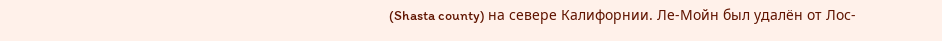(Shasta county) на севере Калифорнии. Ле-Мойн был удалён от Лос-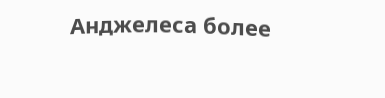Анджелеса более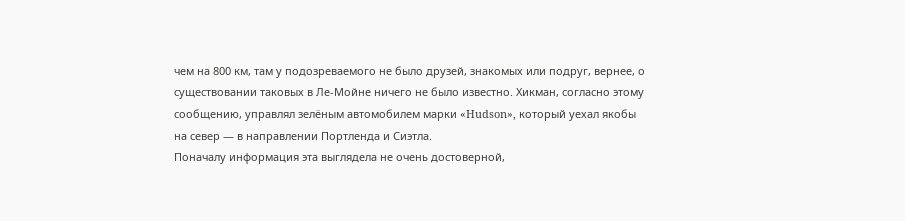чем на 800 км, там у подозреваемого не было друзей, знакомых или подруг, вернее, о существовании таковых в Ле-Мойне ничего не было известно. Хикман, согласно этому сообщению, управлял зелёным автомобилем марки «Hudson», который уехал якобы на север — в направлении Портленда и Сиэтла.
Поначалу информация эта выглядела не очень достоверной,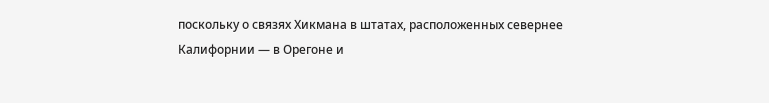поскольку о связях Хикмана в штатах, расположенных севернее Калифорнии — в Орегоне и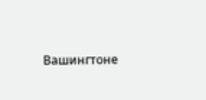Вашингтоне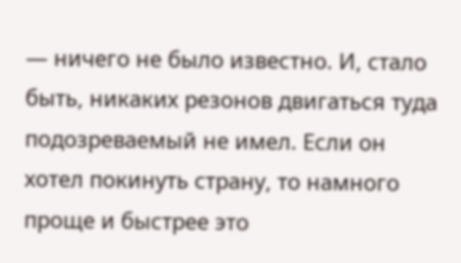— ничего не было известно. И, стало быть, никаких резонов двигаться туда подозреваемый не имел. Если он хотел покинуть страну, то намного проще и быстрее это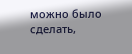можно было сделать,